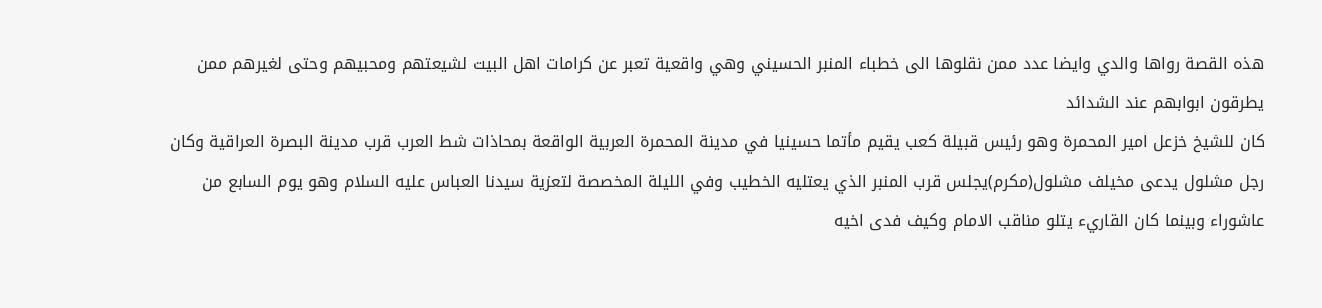هذه القصة رواها والدي وايضا عدد ممن نقلوها الى خطباء المنبر الحسيني وهي واقعية تعبر عن كرامات اهل البيت لشيعتهم ومحبيهم وحتى لغيرهم ممن يطرقون ابوابهم عند الشدائد
كان للشيخ خزعل امير المحمرة وهو رئيس قبيلة كعب يقيم مأتما حسينيا في مدينة المحمرة العربية الواقعة بمحاذات شط العرب قرب مدينة البصرة العراقية وكان رجل مشلول يدعى مخيلف مشلول(مكرم)يجلس قرب المنبر الذي يعتليه الخطيب وفي الليلة المخصصة لتعزية سيدنا العباس عليه السلام وهو يوم السابع من عاشوراء وبينما كان القاريء يتلو مناقب الامام وكيف فدى اخيه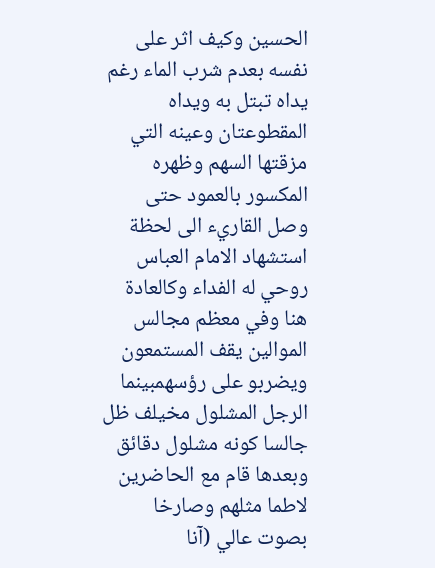الحسين وكيف اثر على نفسه بعدم شرب الماء رغم يداه تبتل به ويداه المقطوعتان وعينه التي مزقتها السهم وظهره المكسور بالعمود حتى وصل القاريء الى لحظة استشهاد الامام العباس روحي له الفداء وكالعادة هنا وفي معظم مجالس الموالين يقف المستمعون ويضربو على رؤسهمبينما الرجل المشلول مخيلف ظل جالسا كونه مشلول دقائق وبعدها قام مع الحاضرين لاطما مثلهم وصارخا بصوت عالي (آنا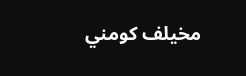مخيلف كومني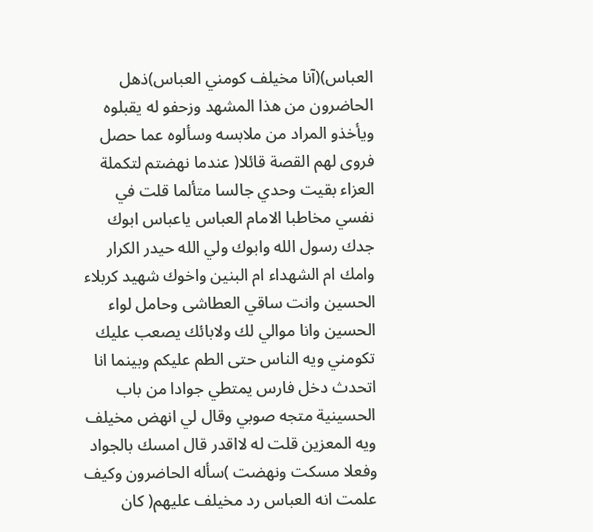العباس)(آنا مخيلف كومني العباس)ذهل الحاضرون من هذا المشهد وزحفو له يقبلوه ويأخذو المراد من ملابسه وسألوه عما حصل فروى لهم القصة قائلا( عندما نهضتم لتكملة العزاء بقيت وحدي جالسا متألما قلت في نفسي مخاطبا الامام العباس ياعباس ابوك جدك رسول الله وابوك ولي الله حيدر الكرار وامك ام الشهداء ام البنين واخوك شهيد كربلاء الحسين وانت ساقي العطاشى وحامل لواء الحسين وانا موالي لك ولابائك يصعب عليك تكومني ويه الناس حتى الطم عليكم وبينما انا اتحدث دخل فارس يمتطي جوادا من باب الحسينية متجه صوبي وقال لي انهض مخيلف ويه المعزين قلت له لااقدر قال امسك بالجواد وفعلا مسكت ونهضت )سأله الحاضرون وكيف علمت انه العباس رد مخيلف عليهم( كان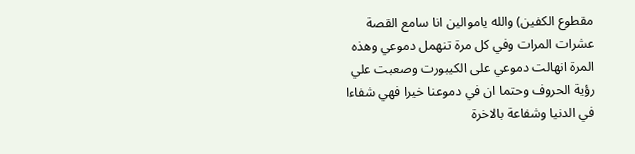مقطوع الكفين) والله ياموالين انا سامع القصة عشرات المرات وفي كل مرة تنهمل دموعي وهذه المرة انهالت دموعي على الكيبورت وصعبت علي رؤية الحروف وحتما ان في دموعنا خيرا فهي شفاءا في الدنيا وشفاعة بالاخرة